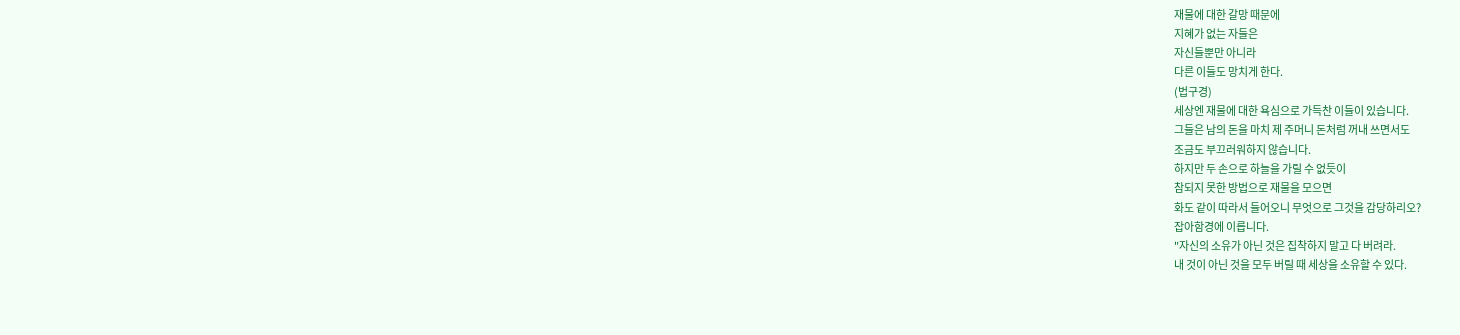재물에 대한 갈망 때문에
지혜가 없는 자들은
자신들뿐만 아니라
다른 이들도 망치게 한다.
(법구경)
세상엔 재물에 대한 욕심으로 가득찬 이들이 있습니다.
그들은 남의 돈을 마치 제 주머니 돈처럼 꺼내 쓰면서도
조금도 부끄러워하지 않습니다.
하지만 두 손으로 하늘을 가릴 수 없듯이
참되지 못한 방법으로 재물을 모으면
화도 같이 따라서 들어오니 무엇으로 그것을 감당하리오?
잡아함경에 이릅니다.
"자신의 소유가 아닌 것은 집착하지 말고 다 버려라.
내 것이 아닌 것을 모두 버릴 때 세상을 소유할 수 있다.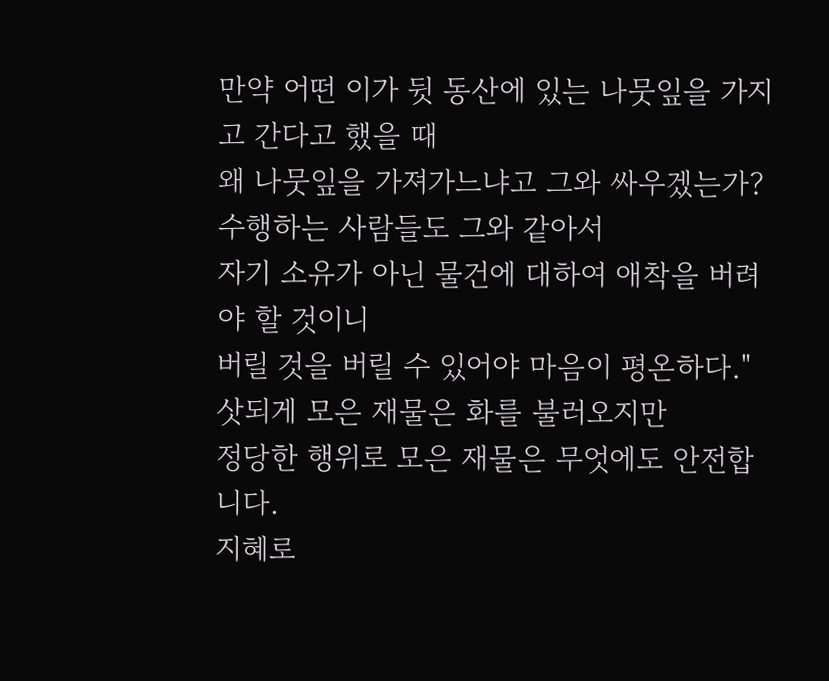만약 어떤 이가 뒷 동산에 있는 나뭇잎을 가지고 간다고 했을 때
왜 나뭇잎을 가져가느냐고 그와 싸우겠는가?
수행하는 사람들도 그와 같아서
자기 소유가 아닌 물건에 대하여 애착을 버려야 할 것이니
버릴 것을 버릴 수 있어야 마음이 평온하다."
삿되게 모은 재물은 화를 불러오지만
정당한 행위로 모은 재물은 무엇에도 안전합니다.
지혜로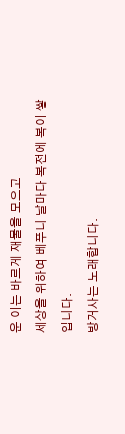운 이는 바르게 재물을 모으고
세상을 위하여 베푸니 날마다 복전에 복이 쌓입니다.
방거사는 노래합니다.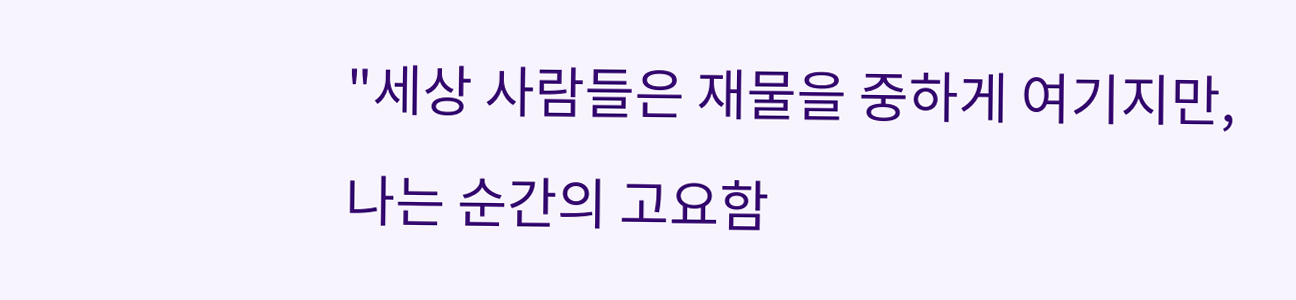"세상 사람들은 재물을 중하게 여기지만,
나는 순간의 고요함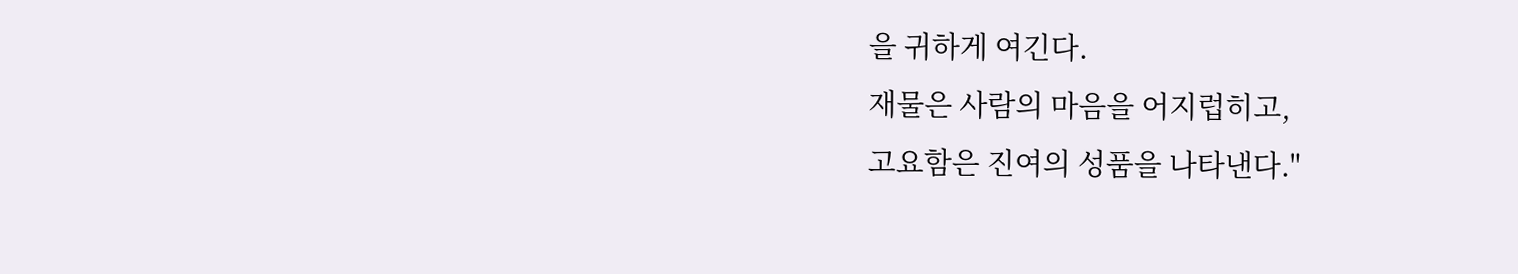을 귀하게 여긴다.
재물은 사람의 마음을 어지럽히고,
고요함은 진여의 성품을 나타낸다."